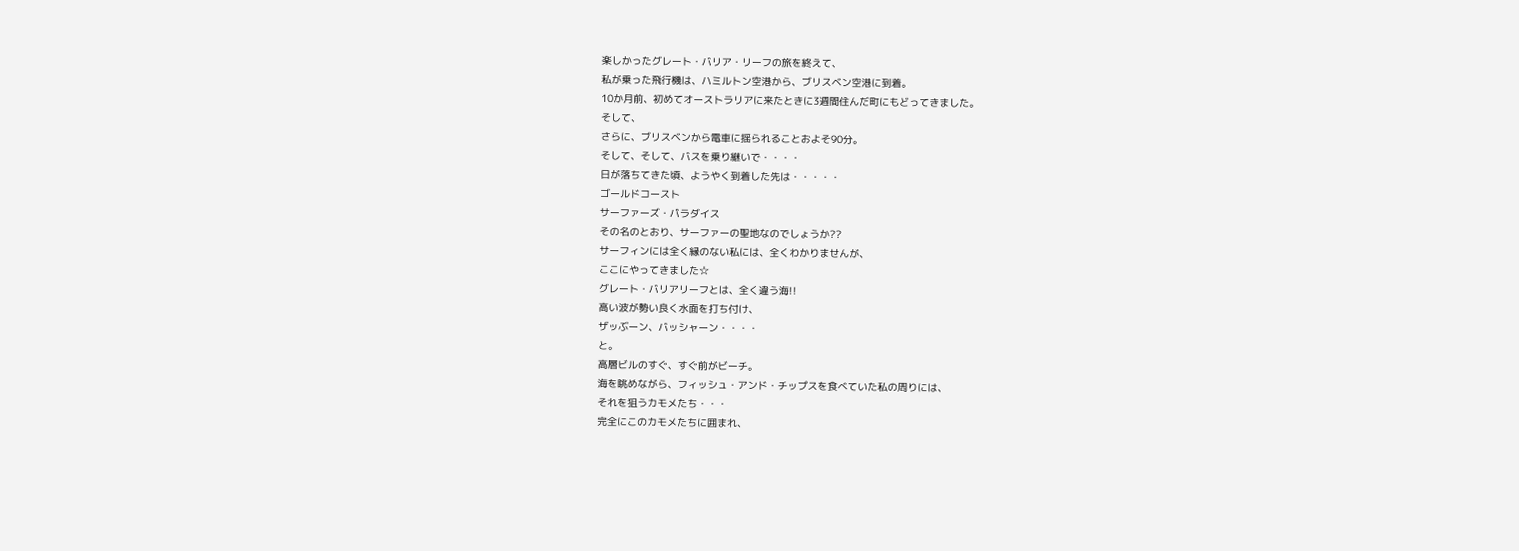楽しかったグレート・バリア・リーフの旅を終えて、
私が乗った飛行機は、ハミルトン空港から、ブリスベン空港に到着。
10か月前、初めてオーストラリアに来たときに3週間住んだ町にもどってきました。
そして、
さらに、ブリスベンから電車に揺られることおよそ90分。
そして、そして、バスを乗り継いで・・・・
日が落ちてきた頃、ようやく到着した先は・・・・・
ゴールドコースト
サーファーズ・パラダイス
その名のとおり、サーファーの聖地なのでしょうか??
サーフィンには全く縁のない私には、全くわかりませんが、
ここにやってきました☆
グレート・バリアリーフとは、全く違う海!!
高い波が勢い良く水面を打ち付け、
ザッぶーン、バッシャーン・・・・
と。
高層ビルのすぐ、すぐ前がビーチ。
海を眺めながら、フィッシュ・アンド・チップスを食べていた私の周りには、
それを狙うカモメたち・・・
完全にこのカモメたちに囲まれ、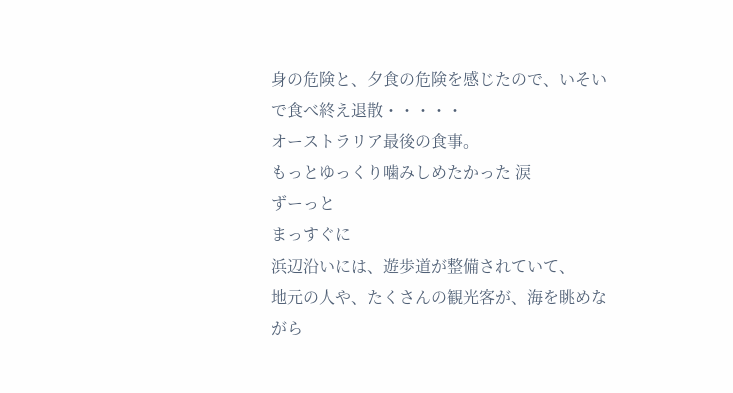身の危険と、夕食の危険を感じたので、いそいで食べ終え退散・・・・・
オーストラリア最後の食事。
もっとゆっくり噛みしめたかった 涙
ずーっと
まっすぐに
浜辺沿いには、遊歩道が整備されていて、
地元の人や、たくさんの観光客が、海を眺めながら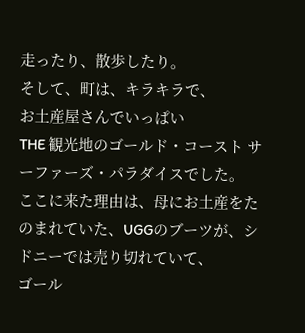走ったり、散歩したり。
そして、町は、キラキラで、
お土産屋さんでいっぱい
THE 観光地のゴールド・コースト サーファーズ・パラダイスでした。
ここに来た理由は、母にお土産をたのまれていた、UGGのブーツが、シドニーでは売り切れていて、
ゴール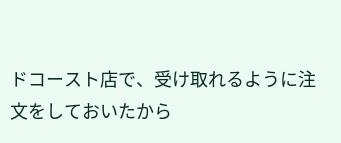ドコースト店で、受け取れるように注文をしておいたから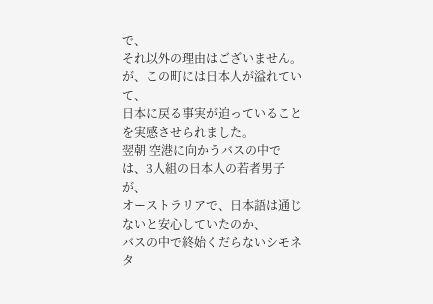で、
それ以外の理由はございません。
が、この町には日本人が溢れていて、
日本に戻る事実が迫っていることを実感させられました。
翌朝 空港に向かうバスの中では、3人組の日本人の若者男子が、
オーストラリアで、日本語は通じないと安心していたのか、
バスの中で終始くだらないシモネタ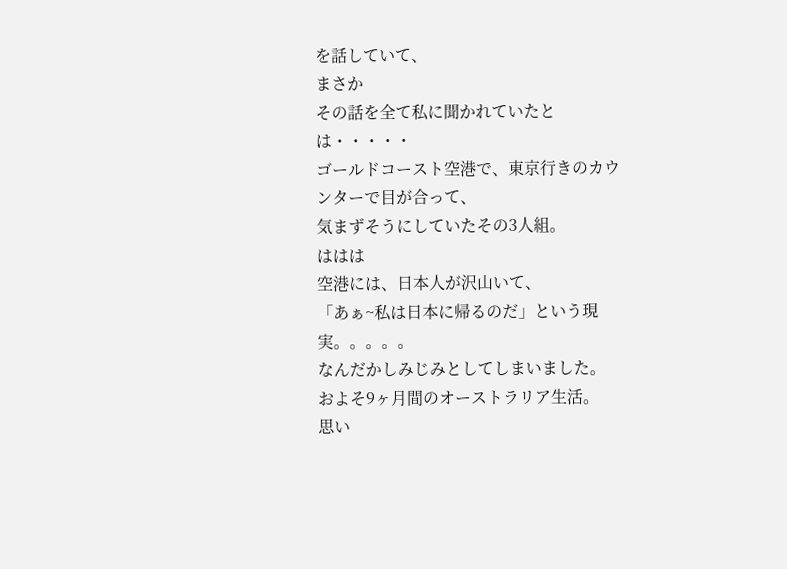を話していて、
まさか
その話を全て私に聞かれていたとは・・・・・
ゴールドコースト空港で、東京行きのカウンターで目が合って、
気まずそうにしていたその3人組。
ははは
空港には、日本人が沢山いて、
「あぁ~私は日本に帰るのだ」という現実。。。。。
なんだかしみじみとしてしまいました。
およそ9ヶ月間のオーストラリア生活。
思い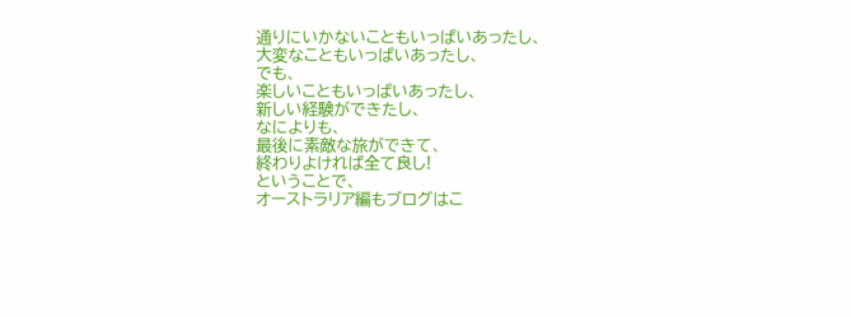通りにいかないこともいっぱいあったし、
大変なこともいっぱいあったし、
でも、
楽しいこともいっぱいあったし、
新しい経験ができたし、
なによりも、
最後に素敵な旅ができて、
終わりよければ全て良し!
ということで、
オーストラリア編もブログはこ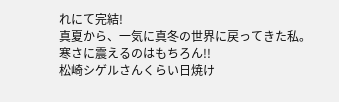れにて完結!
真夏から、一気に真冬の世界に戻ってきた私。
寒さに震えるのはもちろん!!
松崎シゲルさんくらい日焼け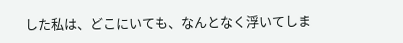した私は、どこにいても、なんとなく浮いてしま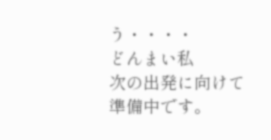う・・・・
どんまい私
次の出発に向けて準備中です。